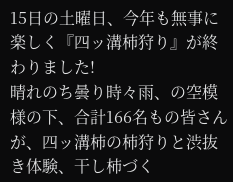15日の土曜日、今年も無事に楽しく『四ッ溝柿狩り』が終わりました!
晴れのち曇り時々雨、の空模様の下、合計166名もの皆さんが、四ッ溝柿の柿狩りと渋抜き体験、干し柿づく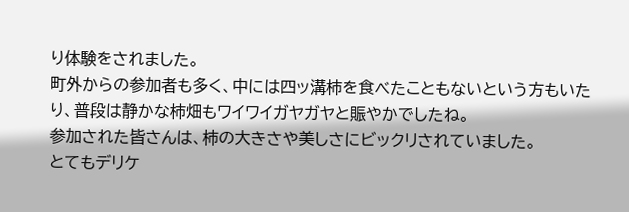り体験をされました。
町外からの参加者も多く、中には四ッ溝柿を食べたこともないという方もいたり、普段は静かな柿畑もワイワイガヤガヤと賑やかでしたね。
参加された皆さんは、柿の大きさや美しさにビックリされていました。
とてもデリケ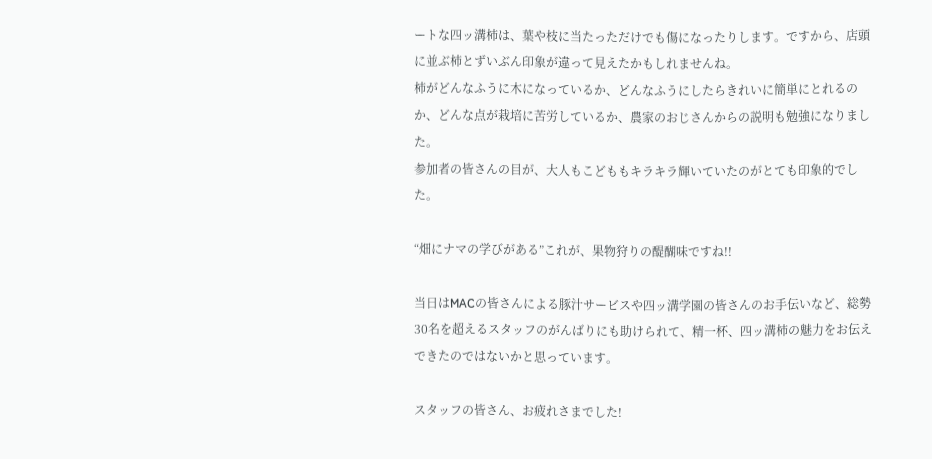ートな四ッ溝柿は、葉や枝に当たっただけでも傷になったりします。ですから、店頭に並ぶ柿とずいぶん印象が違って見えたかもしれませんね。
柿がどんなふうに木になっているか、どんなふうにしたらきれいに簡単にとれるのか、どんな点が栽培に苦労しているか、農家のおじさんからの説明も勉強になりました。
参加者の皆さんの目が、大人もこどももキラキラ輝いていたのがとても印象的でした。

“畑にナマの学びがある”これが、果物狩りの醍醐味ですね!!

当日はMACの皆さんによる豚汁サービスや四ッ溝学園の皆さんのお手伝いなど、総勢30名を超えるスタッフのがんばりにも助けられて、精一杯、四ッ溝柿の魅力をお伝えできたのではないかと思っています。

スタッフの皆さん、お疲れさまでした!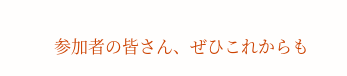参加者の皆さん、ぜひこれからも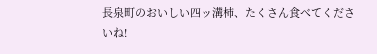長泉町のおいしい四ッ溝柿、たくさん食べてくださいね!